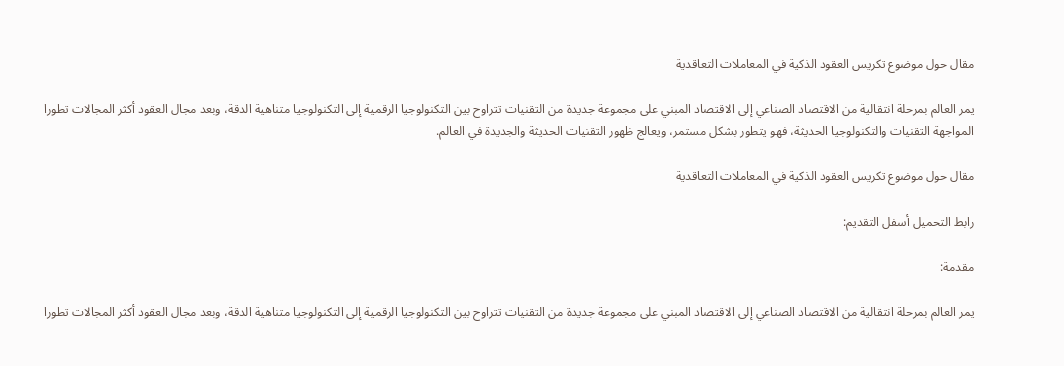مقال حول موضوع تكريس العقود الذكية في المعاملات التعاقدية

يمر العالم بمرحلة انتقالية من الاقتصاد الصناعي إلى الاقتصاد المبني على مجموعة جديدة من التقنيات تتراوح بين التكنولوجيا الرقمية إلى التكنولوجيا متناهية الدقة، وبعد مجال العقود أكثر المجالات تطورا المواجهة التقنيات والتكنولوجيا الحديثة، فهو يتطور بشكل مستمر، ويعالج ظهور التقنيات الحديثة والجديدة في العالم.

مقال حول موضوع تكريس العقود الذكية في المعاملات التعاقدية

رابط التحميل أسفل التقديم:

مقدمة:

يمر العالم بمرحلة انتقالية من الاقتصاد الصناعي إلى الاقتصاد المبني على مجموعة جديدة من التقنيات تتراوح بين التكنولوجيا الرقمية إلى التكنولوجيا متناهية الدقة، وبعد مجال العقود أكثر المجالات تطورا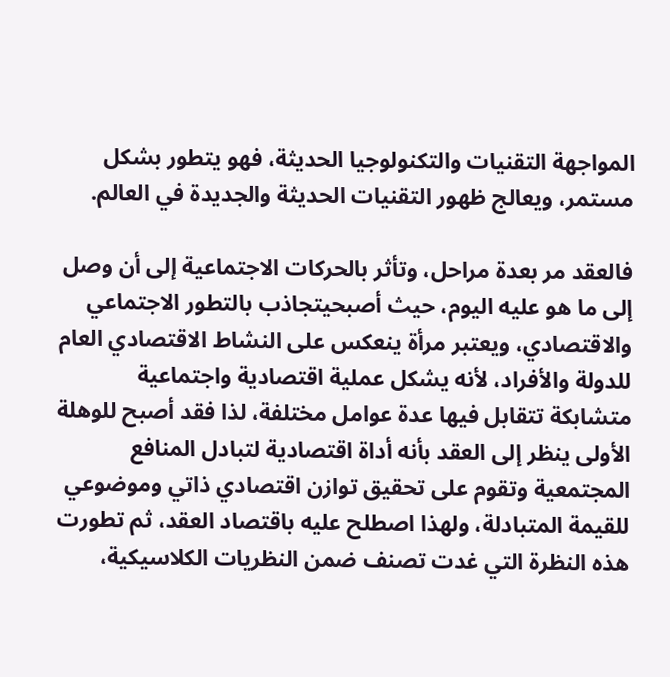المواجهة التقنيات والتكنولوجيا الحديثة، فهو يتطور بشكل مستمر، ويعالج ظهور التقنيات الحديثة والجديدة في العالم.

فالعقد مر بعدة مراحل، وتأثر بالحركات الاجتماعية إلى أن وصل إلى ما هو عليه اليوم، حيث أصبحيتجاذب بالتطور الاجتماعي والاقتصادي، ويعتبر مرأة ينعكس على النشاط الاقتصادي العام للدولة والأفراد، لأنه يشكل عملية اقتصادية واجتماعية متشابكة تتقابل فيها عدة عوامل مختلفة، لذا فقد أصبح للوهلة الأولى ينظر إلى العقد بأنه أداة اقتصادية لتبادل المنافع المجتمعية وتقوم على تحقيق توازن اقتصادي ذاتي وموضوعي للقيمة المتبادلة، ولهذا اصطلح عليه باقتصاد العقد، ثم تطورت هذه النظرة التي غدت تصنف ضمن النظريات الكلاسيكية،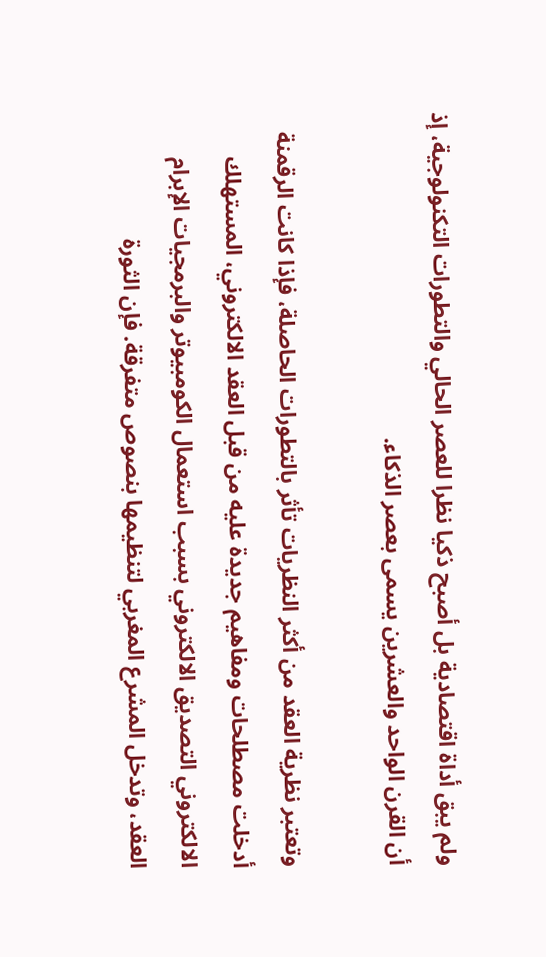ولم يبق أداة اقتصادية بل أصبح ذكيا نظرا للعصر الحالي والتطورات التكنولوجية، إذ أن القرن الواحد والعشرين يسمى بعصر الذكاء.

وتعتبر نظرية العقد من أكثر النظريات تأثر بالتطورات الحاصلة، فإذا كانت الرقمنة أدخلت مصطلحات ومفاهيم جديدة عليه من قبل العقد الالكتروني، المستهلك الالكتروني التصديق الالكتروني بسبب استعمال الكومبيوتر والبرمجيات الإبرام العقد، وتدخل المشرع المغربي لتنظيمها بنصوص متفرقة. فإن الثورة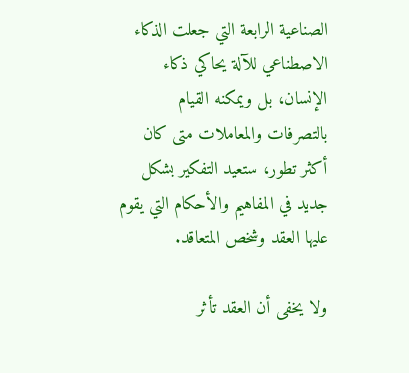الصناعية الرابعة التي جعلت الذكاء الاصطناعي للآلة يحاكي ذكاء الإنسان، بل ويمكنه القيام بالتصرفات والمعاملات متى كان أكثر تطور، ستعيد التفكير بشكل جديد في المفاهيم والأحكام التي يقوم عليها العقد وشخص المتعاقد.

ولا يخفى أن العقد تأثر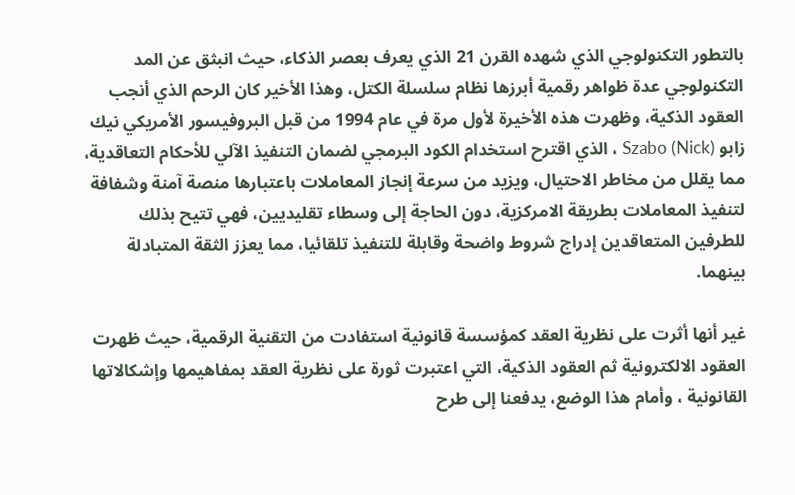بالتطور التكنولوجي الذي شهده القرن 21 الذي يعرف بعصر الذكاء، حيث انبثق عن المد التكنولوجي عدة ظواهر رقمية أبرزها نظام سلسلة الكتل، وهذا الأخير كان الرحم الذي أنجب العقود الذكية، وظهرت هذه الأخيرة لأول مرة في عام 1994 من قبل البروفيسور الأمريكي نيك زابو (Nick) Szabo ، الذي اقترح استخدام الكود البرمجي لضمان التنفيذ الآلي للأحكام التعاقدية، مما يقلل من مخاطر الاحتيال، ويزيد من سرعة إنجاز المعاملات باعتبارها منصة آمنة وشفافة لتنفيذ المعاملات بطريقة الامركزية، دون الحاجة إلى وسطاء تقليديين، فهي تتيح بذلك للطرفين المتعاقدين إدراج شروط واضحة وقابلة للتنفيذ تلقائيا، مما يعزز الثقة المتبادلة بينهما.

غير أنها أثرت على نظرية العقد كمؤسسة قانونية استفادت من التقنية الرقمية، حيث ظهرت العقود الالكترونية ثم العقود الذكية، التي اعتبرت ثورة على نظرية العقد بمفاهيمها وإشكالاتها القانونية ، وأمام هذا الوضع، يدفعنا إلى طرح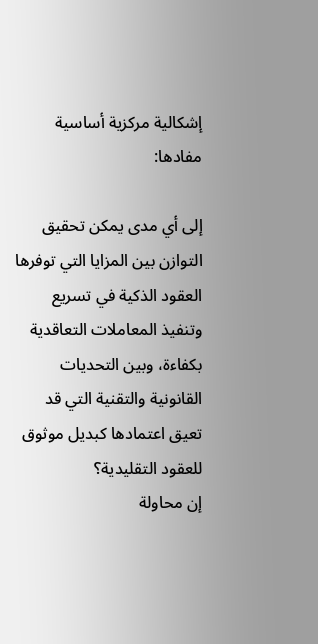إشكالية مركزية أساسية مفادها:

إلى أي مدى يمكن تحقيق التوازن بين المزايا التي توفرها العقود الذكية في تسريع وتنفيذ المعاملات التعاقدية بكفاءة، وبين التحديات القانونية والتقنية التي قد تعيق اعتمادها كبديل موثوق للعقود التقليدية؟
إن محاولة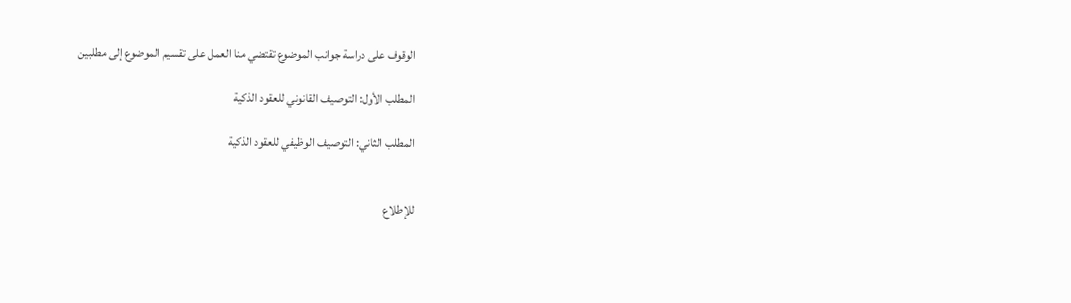الوقوف على دراسة جوانب الموضوع تقتضي منا العمل على تقسيم الموضوع إلى مطلبين

المطلب الأول: التوصيف القانوني للعقود الذكية

المطلب الثاني: التوصيف الوظيفي للعقود الذكية


للإطلاع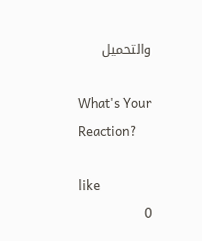والتحميل

What's Your Reaction?

like
0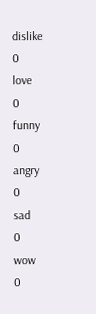dislike
0
love
0
funny
0
angry
0
sad
0
wow
0